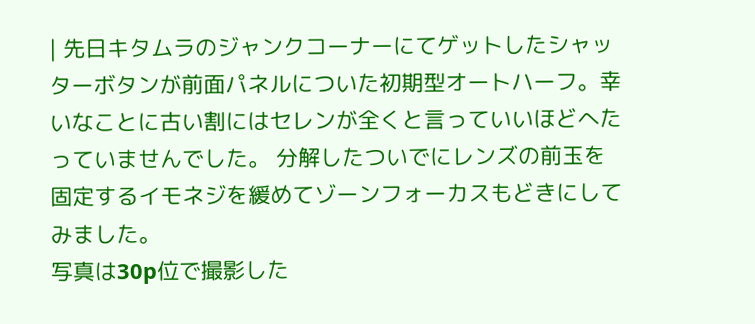| 先日キタムラのジャンクコーナーにてゲットしたシャッターボタンが前面パネルについた初期型オートハーフ。幸いなことに古い割にはセレンが全くと言っていいほどへたっていませんでした。 分解したついでにレンズの前玉を固定するイモネジを緩めてゾーンフォーカスもどきにしてみました。
写真は30p位で撮影した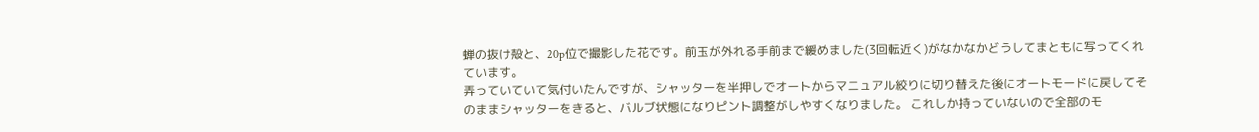蝉の抜け殻と、20p位で撮影した花です。前玉が外れる手前まで緩めました(3回転近く)がなかなかどうしてまともに写ってくれています。
弄っていていて気付いたんですが、シャッターを半押しでオートからマニュアル絞りに切り替えた後にオートモードに戻してそのままシャッターをきると、バルブ状態になりピント調整がしやすくなりました。 これしか持っていないので全部のモ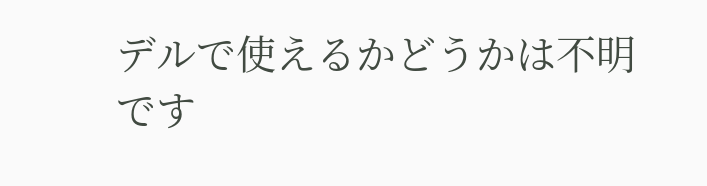デルで使えるかどうかは不明です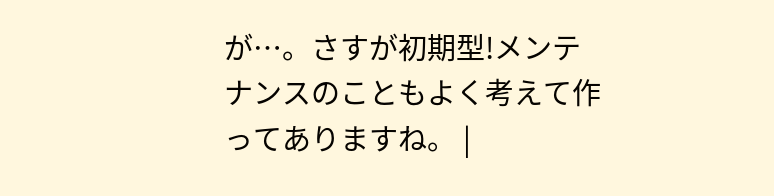が…。さすが初期型!メンテナンスのこともよく考えて作ってありますね。 |